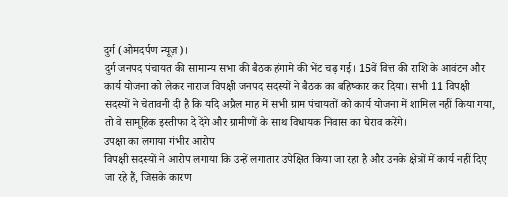दुर्ग (ओमदर्पण न्यूज़)।
दुर्ग जनपद पंचायत की सामान्य सभा की बैठक हंगामे की भेंट चढ़ गई। 15वें वित्त की राशि के आवंटन और कार्य योजना को लेकर नाराज विपक्षी जनपद सदस्यों ने बैठक का बहिष्कार कर दिया। सभी 11 विपक्षी सदस्यों ने चेतावनी दी है कि यदि अप्रैल माह में सभी ग्राम पंचायतों को कार्य योजना में शामिल नहीं किया गया, तो वे सामूहिक इस्तीफा दे देंगे और ग्रामीणों के साथ विधायक निवास का घेराव करेंगे।
उपक्षा का लगाया गंभीर आरोप
विपक्षी सदस्यों ने आरोप लगाया कि उन्हें लगातार उपेक्षित किया जा रहा है और उनके क्षेत्रों में कार्य नहीं दिए जा रहे हैं, जिसके कारण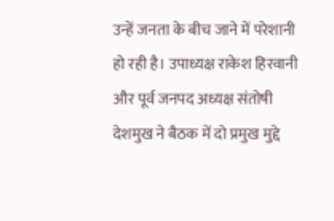उन्हें जनता के बीच जाने में परेशानी हो रही है। उपाध्यक्ष राकेश हिरवानी और पूर्व जनपद अध्यक्ष संतोषी देशमुख ने बैठक में दो प्रमुख मुद्दे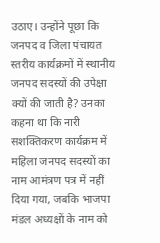उठाए। उन्होंने पूछा कि जनपद व जिला पंचायत स्तरीय कार्यक्रमों में स्थानीय जनपद सदस्यों की उपेक्षा क्यों की जाती है? उनका कहना था कि नारी सशक्तिकरण कार्यक्रम में महिला जनपद सदस्यों का नाम आमंत्रण पत्र में नहीं दिया गया, जबकि भाजपा मंडल अध्यक्षों के नाम को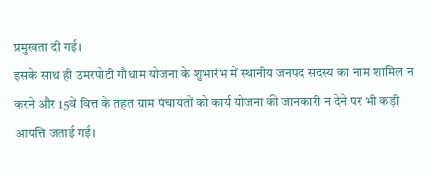प्रमुखता दी गई।
इसके साथ ही उमरपोटी गौधाम योजना के शुभारंभ में स्थानीय जनपद सदस्य का नाम शामिल न करने और 15वें वित्त के तहत ग्राम पंचायतों को कार्य योजना की जानकारी न देने पर भी कड़ी आपत्ति जताई गई।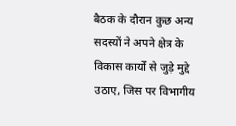बैठक के दौरान कुछ अन्य सदस्यों ने अपने क्षेत्र के विकास कार्यों से जुड़े मुद्दे उठाए, जिस पर विभागीय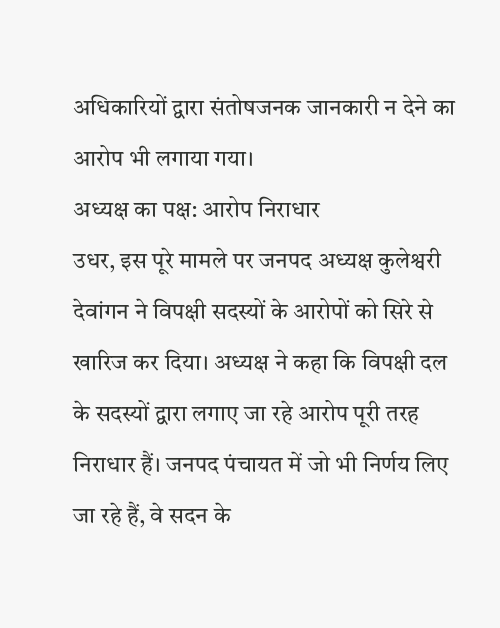अधिकारियों द्वारा संतोषजनक जानकारी न देने का आरोप भी लगाया गया।
अध्यक्ष का पक्ष: आरोप निराधार
उधर, इस पूरे मामले पर जनपद अध्यक्ष कुलेश्वरी देवांगन ने विपक्षी सदस्यों के आरोपों को सिरे से खारिज कर दिया। अध्यक्ष ने कहा कि विपक्षी दल के सदस्यों द्वारा लगाए जा रहे आरोप पूरी तरह निराधार हैं। जनपद पंचायत में जो भी निर्णय लिए जा रहे हैं, वे सदन के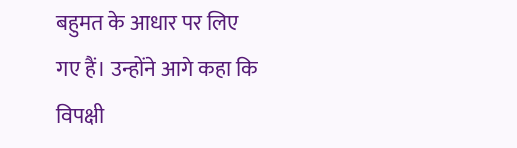बहुमत के आधार पर लिए गए हैं। उन्होंने आगे कहा कि विपक्षी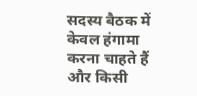सदस्य बैठक में केवल हंगामा करना चाहते हैं और किसी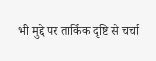भी मुद्दे पर तार्किक दृष्टि से चर्चा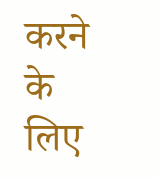करने के लिए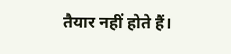तैयार नहीं होते हैं।